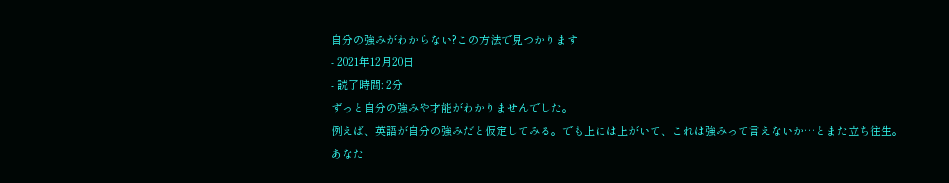自分の強みがわからない?この方法で見つかります
- 2021年12月20日
- 読了時間: 2分
ずっと自分の強みや才能がわかりませんでした。
例えば、英語が自分の強みだと仮定してみる。でも上には上がいて、これは強みって言えないか…とまた立ち往生。
あなた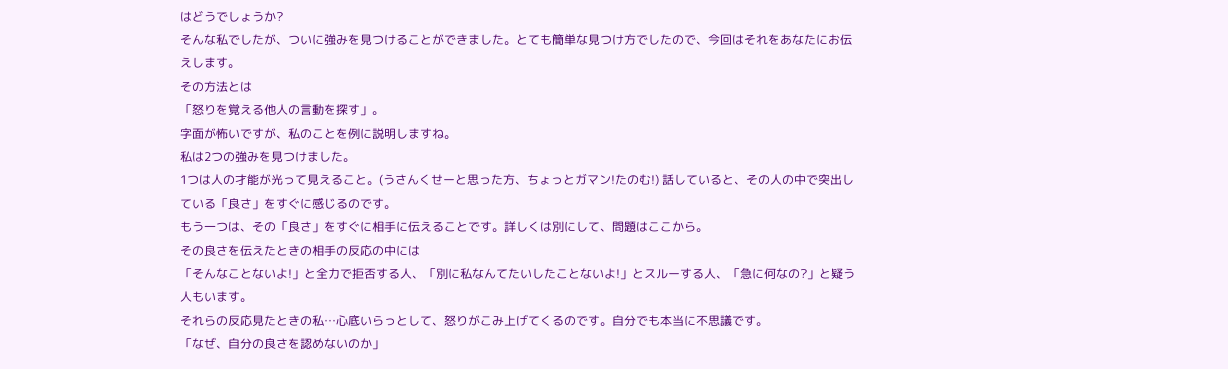はどうでしょうか?
そんな私でしたが、ついに強みを見つけることができました。とても簡単な見つけ方でしたので、今回はそれをあなたにお伝えします。
その方法とは
「怒りを覚える他人の言動を探す」。
字面が怖いですが、私のことを例に説明しますね。
私は2つの強みを見つけました。
1つは人の才能が光って見えること。(うさんくせーと思った方、ちょっとガマン!たのむ!) 話していると、その人の中で突出している「良さ」をすぐに感じるのです。
もう一つは、その「良さ」をすぐに相手に伝えることです。詳しくは別にして、問題はここから。
その良さを伝えたときの相手の反応の中には
「そんなことないよ!」と全力で拒否する人、「別に私なんてたいしたことないよ!」とスルーする人、「急に何なの?」と疑う人もいます。
それらの反応見たときの私…心底いらっとして、怒りがこみ上げてくるのです。自分でも本当に不思議です。
「なぜ、自分の良さを認めないのか」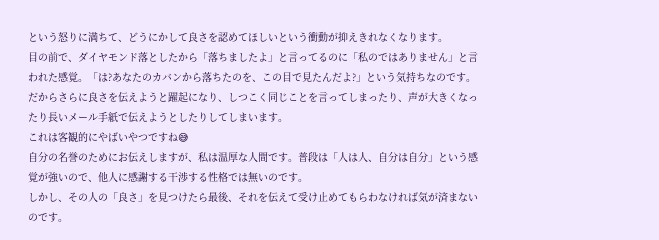という怒りに満ちて、どうにかして良さを認めてほしいという衝動が抑えきれなくなります。
目の前で、ダイヤモンド落としたから「落ちましたよ」と言ってるのに「私のではありません」と言われた感覚。「は?あなたのカバンから落ちたのを、この目で見たんだよ?」という気持ちなのです。
だからさらに良さを伝えようと躍起になり、しつこく同じことを言ってしまったり、声が大きくなったり長いメール手紙で伝えようとしたりしてしまいます。
これは客観的にやばいやつですね😅
自分の名誉のためにお伝えしますが、私は温厚な人間です。普段は「人は人、自分は自分」という感覚が強いので、他人に感謝する干渉する性格では無いのです。
しかし、その人の「良さ」を見つけたら最後、それを伝えて受け止めてもらわなければ気が済まないのです。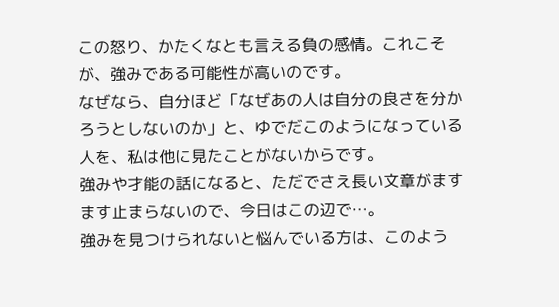この怒り、かたくなとも言える負の感情。これこそが、強みである可能性が高いのです。
なぜなら、自分ほど「なぜあの人は自分の良さを分かろうとしないのか」と、ゆでだこのようになっている人を、私は他に見たことがないからです。
強みや才能の話になると、ただでさえ長い文章がますます止まらないので、今日はこの辺で…。
強みを見つけられないと悩んでいる方は、このよう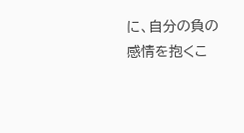に、自分の負の感情を抱くこ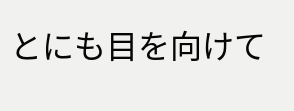とにも目を向けて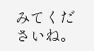みてくださいね。